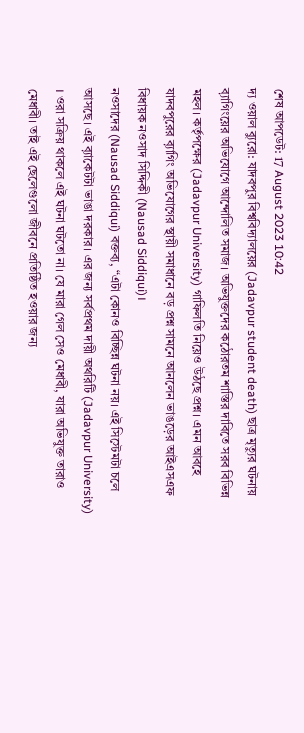শেষ আপডেট: 17 August 2023 10:42
দ্য ওয়াল ব্যুরো: যাদবপুর বিশ্ববিদ্যালয়ের (Jadavpur student death) ছাত্র মৃত্যুর ঘটনায় ব়্যাগিংয়ের অভিযোগে আন্দোলিত সমাজ। অভিযুক্তদের কঠোরতম শাস্তির দাবিতে সরব বিভিন্ন মহল। কর্তৃপক্ষের (Jadavpur University) গাফিলতি নিয়েও উঠছে প্রশ্ন। এমন আবহে যাদবপুরের ব়্যাগিং অভিযোগের স্থায়ী সমাধানে বড় প্রশ্ন সামনে আনলেন ভাঙড়ের আইএসএফ বিধায়ক নওসাদ সিদ্দিকী (Nausad Siddiqui)।
নওসাদের (Nausad Siddiqui) বক্তব্য, “এটা কোনও বিচ্ছিন্ন ঘটনা নয়। এই সিস্টেমটা চলে আসছে। এই ব়্যাকেটটা ভাঙা দরকার। এর জন্য সর্বপ্রথম দায়ী অথরিটি (Jadavpur University) । ওরা সক্রিয় থাকলে এই ঘটনা ঘটতো না। যে মারা গেল সেও মেধাবী, যারা অভিযুক্ত তারাও মেধাবী। তাই এই ছেলেগুলো জীবনে প্রতিষ্ঠিত হওয়ার জন্য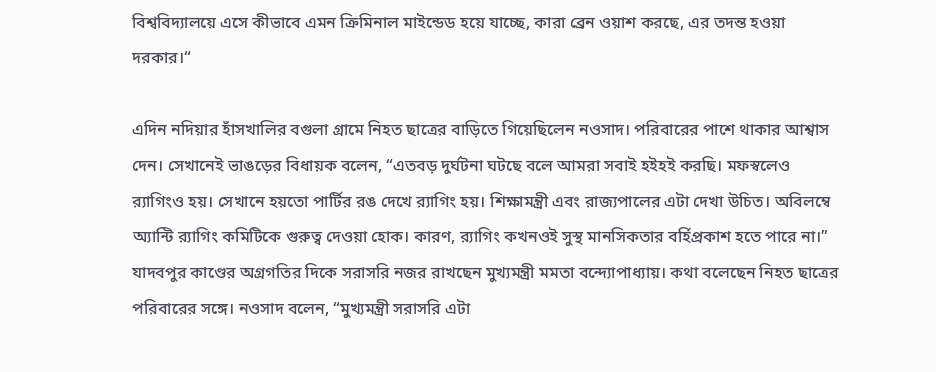বিশ্ববিদ্যালয়ে এসে কীভাবে এমন ক্রিমিনাল মাইন্ডেড হয়ে যাচ্ছে, কারা ব্রেন ওয়াশ করছে, এর তদন্ত হওয়া দরকার।“

এদিন নদিয়ার হাঁসখালির বগুলা গ্রামে নিহত ছাত্রের বাড়িতে গিয়েছিলেন নওসাদ। পরিবারের পাশে থাকার আশ্বাস দেন। সেখানেই ভাঙড়ের বিধায়ক বলেন, “এতবড় দুর্ঘটনা ঘটছে বলে আমরা সবাই হইহই করছি। মফস্বলেও ব়্যাগিংও হয়। সেখানে হয়তো পার্টির রঙ দেখে ব়্যাগিং হয়। শিক্ষামন্ত্রী এবং রাজ্যপালের এটা দেখা উচিত। অবিলম্বে অ্যান্টি ব়্যাগিং কমিটিকে গুরুত্ব দেওয়া হোক। কারণ, ব়্যাগিং কখনওই সুস্থ মানসিকতার বর্হিপ্রকাশ হতে পারে না।”
যাদবপুর কাণ্ডের অগ্রগতির দিকে সরাসরি নজর রাখছেন মুখ্যমন্ত্রী মমতা বন্দ্যোপাধ্যায়। কথা বলেছেন নিহত ছাত্রের পরিবারের সঙ্গে। নওসাদ বলেন, “মুখ্যমন্ত্রী সরাসরি এটা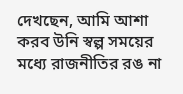দেখছেন, আমি আশা করব উনি স্বল্প সময়ের মধ্যে রাজনীতির রঙ না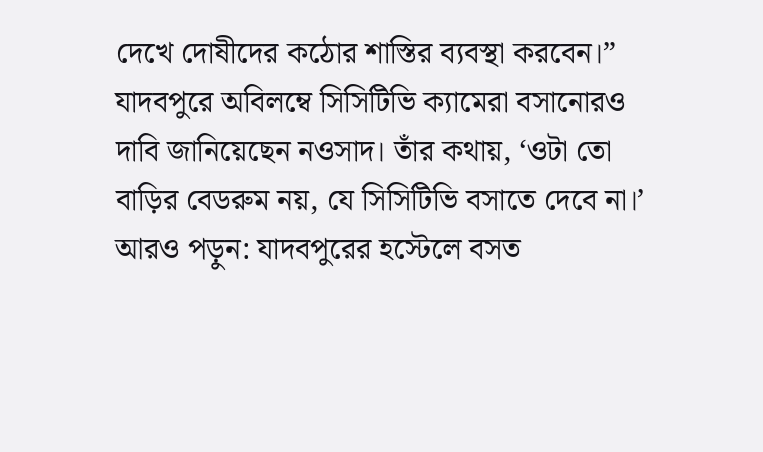দেখে দোষীদের কঠোর শাস্তির ব্যবস্থা করবেন।” যাদবপুরে অবিলম্বে সিসিটিভি ক্যামেরা বসানোরও দাবি জানিয়েছেন নওসাদ। তাঁর কথায়, ‘ওটা তো বাড়ির বেডরুম নয়, যে সিসিটিভি বসাতে দেবে না।’
আরও পড়ুন: যাদবপুরের হস্টেলে বসত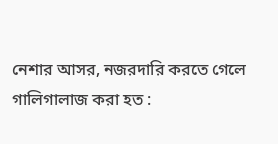নেশার আসর, নজরদারি করতে গেলে গালিগালাজ করা হত :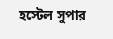হস্টেল সুপার